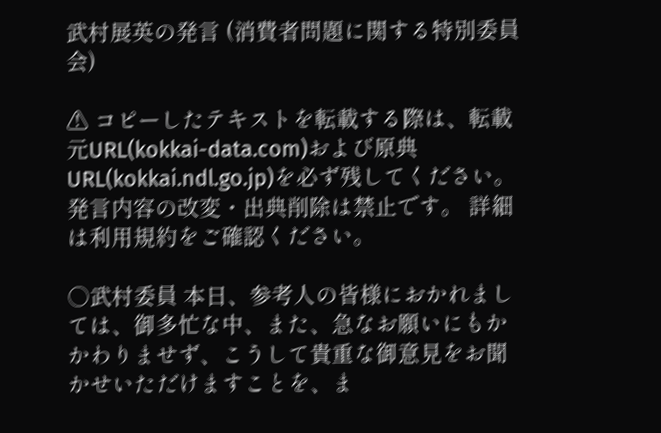武村展英の発言 (消費者問題に関する特別委員会)

⚠ コピーしたテキストを転載する際は、転載元URL(kokkai-data.com)および原典URL(kokkai.ndl.go.jp)を必ず残してください。発言内容の改変・出典削除は禁止です。 詳細は利用規約をご確認ください。

○武村委員 本日、参考人の皆様におかれましては、御多忙な中、また、急なお願いにもかかわりませず、こうして貴重な御意見をお聞かせいただけますことを、ま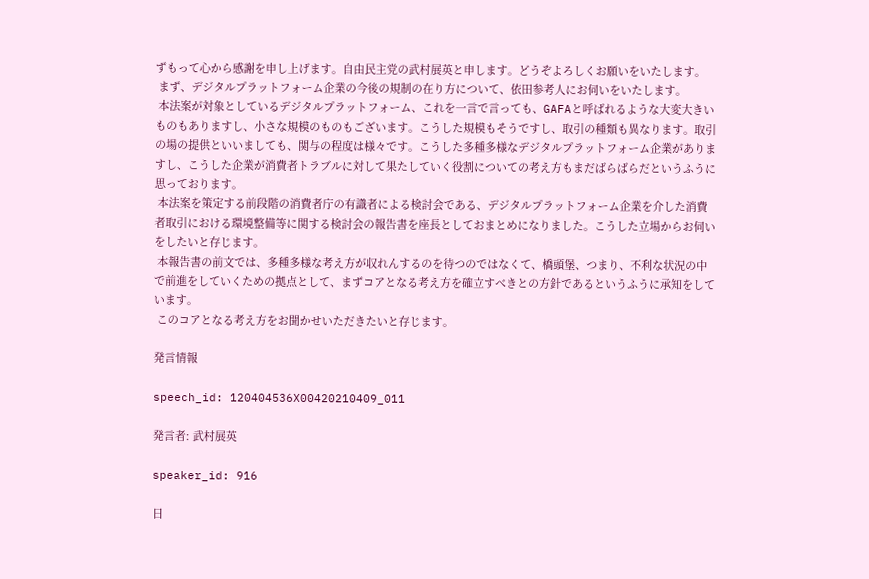ずもって心から感謝を申し上げます。自由民主党の武村展英と申します。どうぞよろしくお願いをいたします。
 まず、デジタルプラットフォーム企業の今後の規制の在り方について、依田参考人にお伺いをいたします。
 本法案が対象としているデジタルプラットフォーム、これを一言で言っても、GAFAと呼ばれるような大変大きいものもありますし、小さな規模のものもございます。こうした規模もそうですし、取引の種類も異なります。取引の場の提供といいましても、関与の程度は様々です。こうした多種多様なデジタルプラットフォーム企業がありますし、こうした企業が消費者トラブルに対して果たしていく役割についての考え方もまだばらばらだというふうに思っております。
 本法案を策定する前段階の消費者庁の有識者による検討会である、デジタルプラットフォーム企業を介した消費者取引における環境整備等に関する検討会の報告書を座長としておまとめになりました。こうした立場からお伺いをしたいと存じます。
 本報告書の前文では、多種多様な考え方が収れんするのを待つのではなくて、橋頭堡、つまり、不利な状況の中で前進をしていくための拠点として、まずコアとなる考え方を確立すべきとの方針であるというふうに承知をしています。
 このコアとなる考え方をお聞かせいただきたいと存じます。

発言情報

speech_id: 120404536X00420210409_011

発言者: 武村展英

speaker_id: 916

日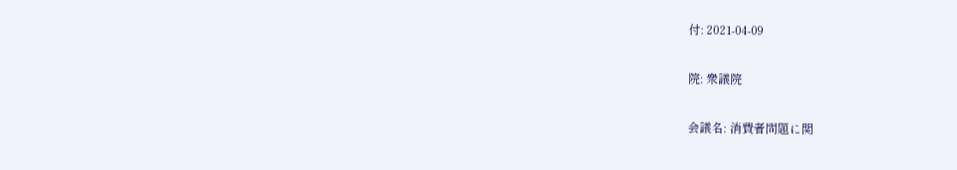付: 2021-04-09

院: 衆議院

会議名: 消費者問題に関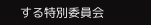する特別委員会